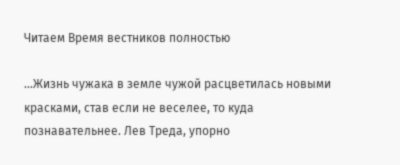Читаем Время вестников полностью

…Жизнь чужака в земле чужой расцветилась новыми красками, став если не веселее, то куда познавательнее. Лев Треда, упорно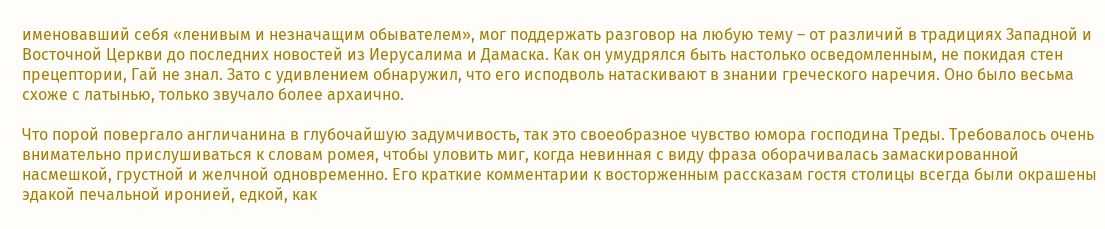именовавший себя «ленивым и незначащим обывателем», мог поддержать разговор на любую тему – от различий в традициях Западной и Восточной Церкви до последних новостей из Иерусалима и Дамаска. Как он умудрялся быть настолько осведомленным, не покидая стен прецептории, Гай не знал. Зато с удивлением обнаружил, что его исподволь натаскивают в знании греческого наречия. Оно было весьма схоже с латынью, только звучало более архаично.

Что порой повергало англичанина в глубочайшую задумчивость, так это своеобразное чувство юмора господина Треды. Требовалось очень внимательно прислушиваться к словам ромея, чтобы уловить миг, когда невинная с виду фраза оборачивалась замаскированной насмешкой, грустной и желчной одновременно. Его краткие комментарии к восторженным рассказам гостя столицы всегда были окрашены эдакой печальной иронией, едкой, как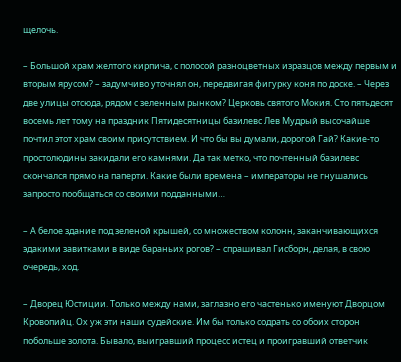щелочь.

– Большой храм желтого кирпича, с полосой разноцветных изразцов между первым и вторым ярусом? – задумчиво уточнял он, передвигая фигурку коня по доске. – Через две улицы отсюда, рядом с зеленным рынком? Церковь святого Мокия. Сто пятьдесят восемь лет тому на праздник Пятидесятницы базилевс Лев Мудрый высочайше почтил этот храм своим присутствием. И что бы вы думали, дорогой Гай? Какие-то простолюдины закидали его камнями. Да так метко, что почтенный базилевс скончался прямо на паперти. Какие были времена – императоры не гнушались запросто пообщаться со своими подданными…

– А белое здание под зеленой крышей, со множеством колонн, заканчивающихся эдакими завитками в виде бараньих рогов? – спрашивал Гисборн, делая, в свою очередь, ход.

– Дворец Юстиции. Только между нами, заглазно его частенько именуют Дворцом Кровопийц. Ох уж эти наши судейские. Им бы только содрать со обоих сторон побольше золота. Бывало, выигравший процесс истец и проигравший ответчик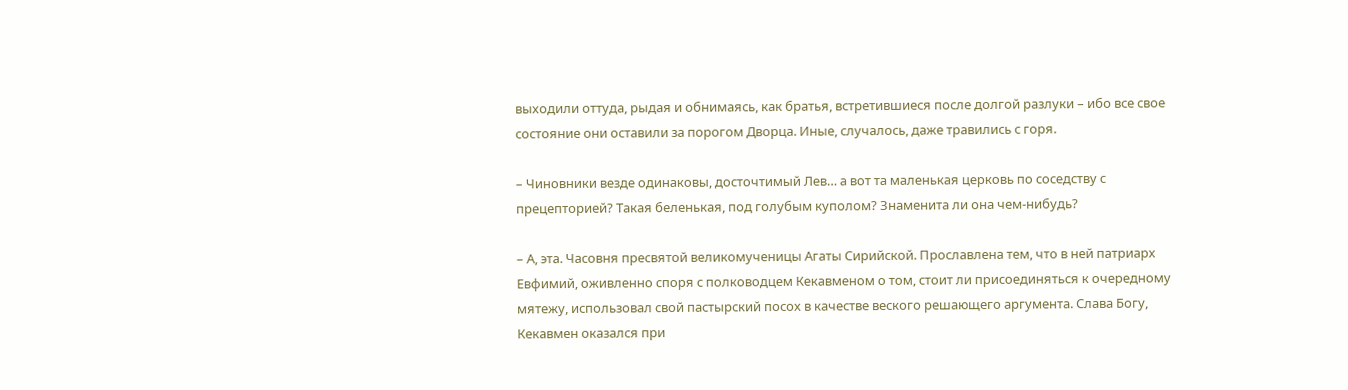выходили оттуда, рыдая и обнимаясь, как братья, встретившиеся после долгой разлуки – ибо все свое состояние они оставили за порогом Дворца. Иные, случалось, даже травились с горя.

– Чиновники везде одинаковы, досточтимый Лев… а вот та маленькая церковь по соседству с прецепторией? Такая беленькая, под голубым куполом? Знаменита ли она чем-нибудь?

– А, эта. Часовня пресвятой великомученицы Агаты Сирийской. Прославлена тем, что в ней патриарх Евфимий, оживленно споря с полководцем Кекавменом о том, стоит ли присоединяться к очередному мятежу, использовал свой пастырский посох в качестве веского решающего аргумента. Слава Богу, Кекавмен оказался при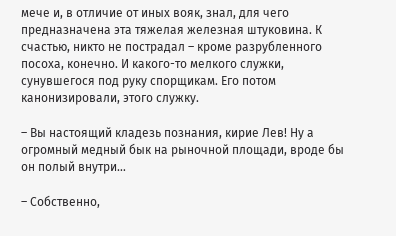мече и, в отличие от иных вояк, знал, для чего предназначена эта тяжелая железная штуковина. К счастью, никто не пострадал – кроме разрубленного посоха, конечно. И какого-то мелкого служки, сунувшегося под руку спорщикам. Его потом канонизировали, этого служку.

– Вы настоящий кладезь познания, кирие Лев! Ну а огромный медный бык на рыночной площади, вроде бы он полый внутри…

– Собственно,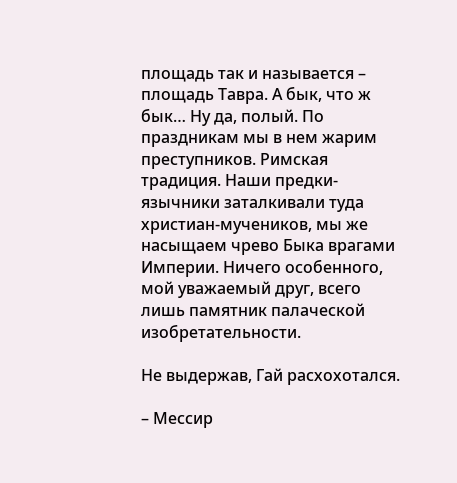площадь так и называется – площадь Тавра. А бык, что ж бык… Ну да, полый. По праздникам мы в нем жарим преступников. Римская традиция. Наши предки-язычники заталкивали туда христиан-мучеников, мы же насыщаем чрево Быка врагами Империи. Ничего особенного, мой уважаемый друг, всего лишь памятник палаческой изобретательности.

Не выдержав, Гай расхохотался.

– Мессир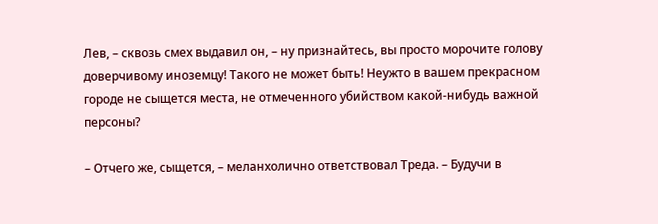Лев, – сквозь смех выдавил он, – ну признайтесь, вы просто морочите голову доверчивому иноземцу! Такого не может быть! Неужто в вашем прекрасном городе не сыщется места, не отмеченного убийством какой-нибудь важной персоны?

– Отчего же, сыщется, – меланхолично ответствовал Треда. – Будучи в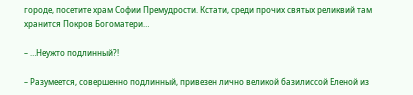городе, посетите храм Софии Премудрости. Кстати, среди прочих святых реликвий там хранится Покров Богоматери…

– …Неужто подлинный?!

– Разумеется, совершенно подлинный, привезен лично великой базилиссой Еленой из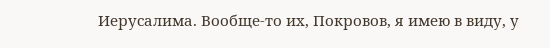Иерусалима. Вообще-то их, Покровов, я имею в виду, у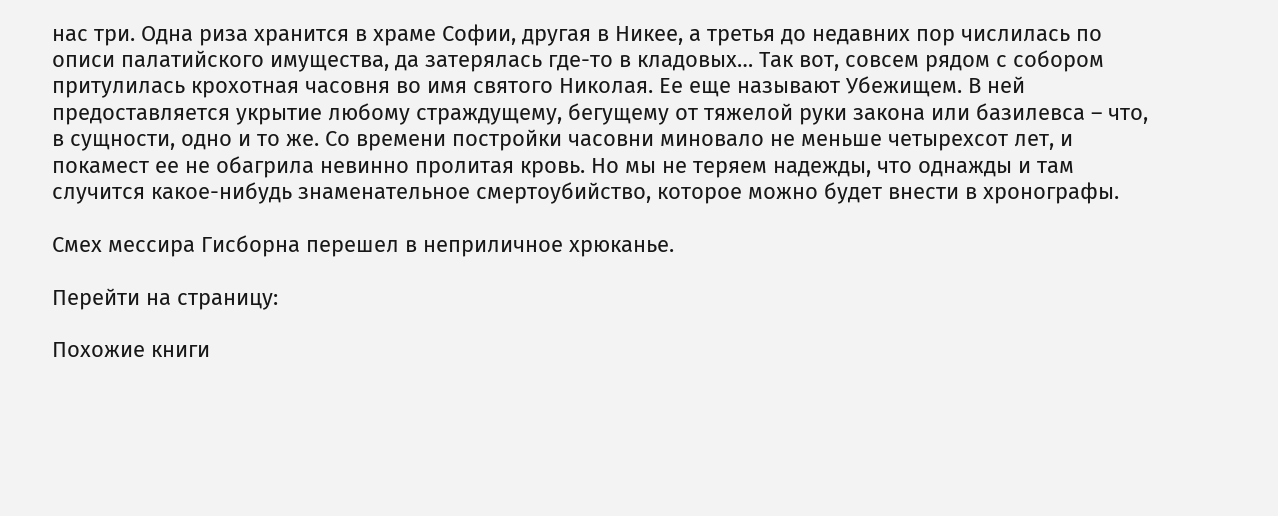нас три. Одна риза хранится в храме Софии, другая в Никее, а третья до недавних пор числилась по описи палатийского имущества, да затерялась где-то в кладовых… Так вот, совсем рядом с собором притулилась крохотная часовня во имя святого Николая. Ее еще называют Убежищем. В ней предоставляется укрытие любому страждущему, бегущему от тяжелой руки закона или базилевса – что, в сущности, одно и то же. Со времени постройки часовни миновало не меньше четырехсот лет, и покамест ее не обагрила невинно пролитая кровь. Но мы не теряем надежды, что однажды и там случится какое-нибудь знаменательное смертоубийство, которое можно будет внести в хронографы.

Смех мессира Гисборна перешел в неприличное хрюканье.

Перейти на страницу:

Похожие книги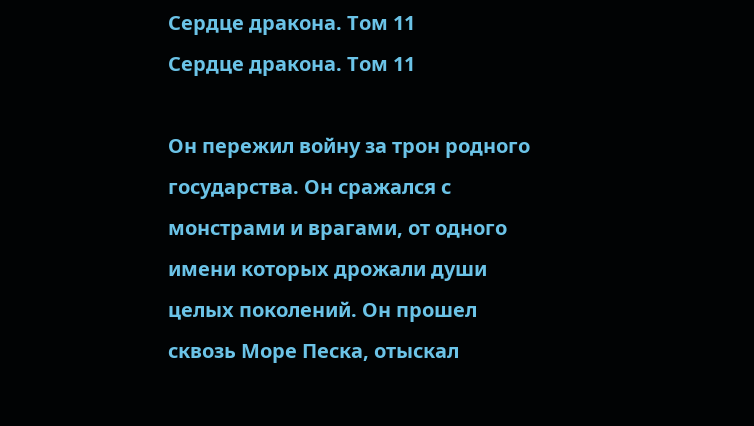Сердце дракона. Том 11
Сердце дракона. Том 11

Он пережил войну за трон родного государства. Он сражался с монстрами и врагами, от одного имени которых дрожали души целых поколений. Он прошел сквозь Море Песка, отыскал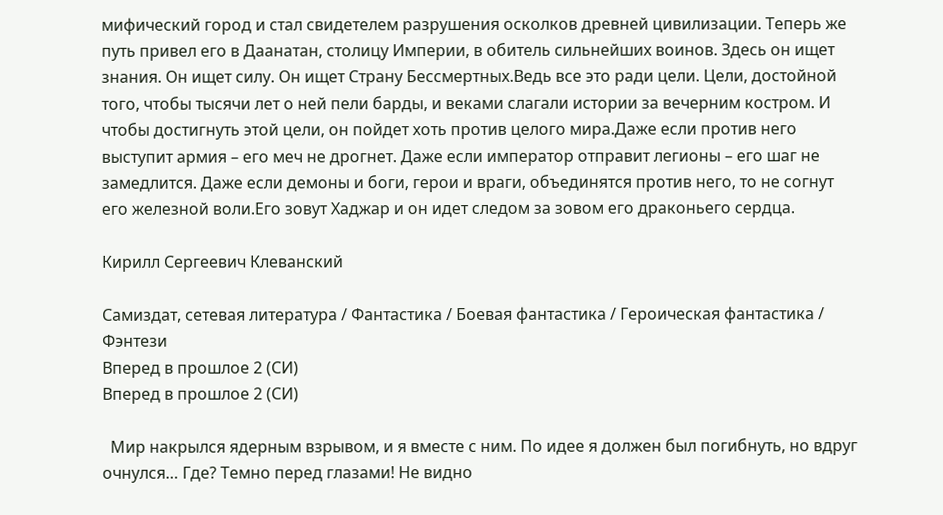мифический город и стал свидетелем разрушения осколков древней цивилизации. Теперь же путь привел его в Даанатан, столицу Империи, в обитель сильнейших воинов. Здесь он ищет знания. Он ищет силу. Он ищет Страну Бессмертных.Ведь все это ради цели. Цели, достойной того, чтобы тысячи лет о ней пели барды, и веками слагали истории за вечерним костром. И чтобы достигнуть этой цели, он пойдет хоть против целого мира.Даже если против него выступит армия – его меч не дрогнет. Даже если император отправит легионы – его шаг не замедлится. Даже если демоны и боги, герои и враги, объединятся против него, то не согнут его железной воли.Его зовут Хаджар и он идет следом за зовом его драконьего сердца.

Кирилл Сергеевич Клеванский

Самиздат, сетевая литература / Фантастика / Боевая фантастика / Героическая фантастика / Фэнтези
Вперед в прошлое 2 (СИ)
Вперед в прошлое 2 (СИ)

  Мир накрылся ядерным взрывом, и я вместе с ним. По идее я должен был погибнуть, но вдруг очнулся… Где? Темно перед глазами! Не видно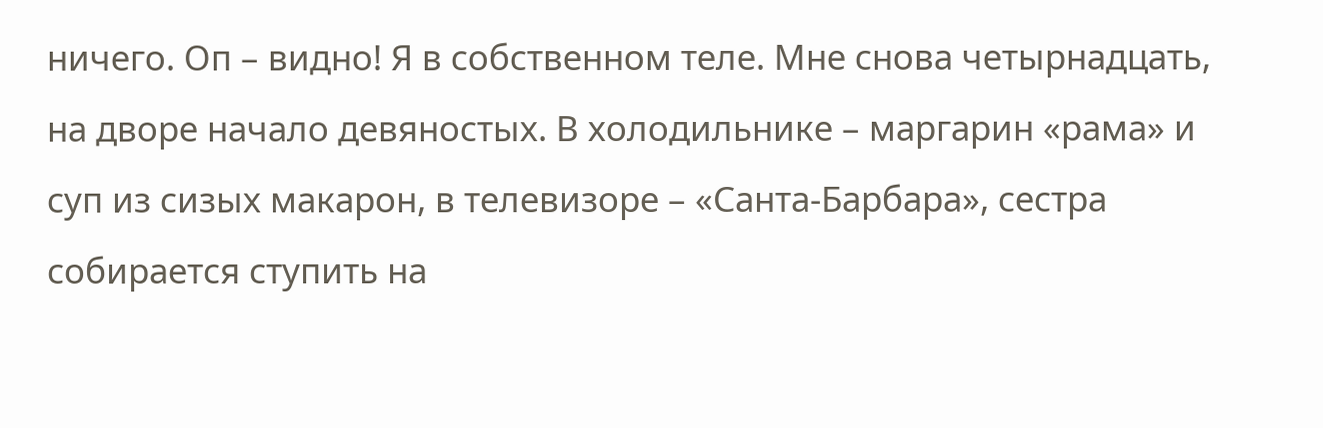ничего. Оп – видно! Я в собственном теле. Мне снова четырнадцать, на дворе начало девяностых. В холодильнике – маргарин «рама» и суп из сизых макарон, в телевизоре – «Санта-Барбара», сестра собирается ступить на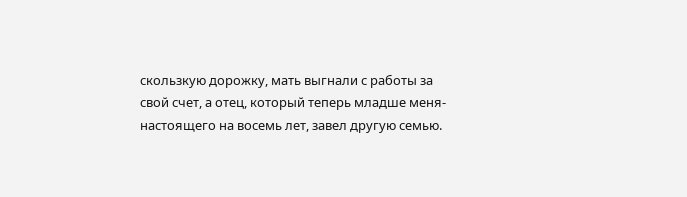скользкую дорожку, мать выгнали с работы за свой счет, а отец, который теперь младше меня-настоящего на восемь лет, завел другую семью.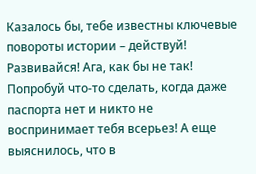Казалось бы, тебе известны ключевые повороты истории – действуй! Развивайся! Ага, как бы не так! Попробуй что-то сделать, когда даже паспорта нет и никто не воспринимает тебя всерьез! А еще выяснилось, что в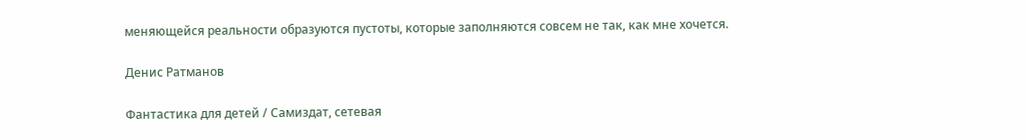меняющейся реальности образуются пустоты, которые заполняются совсем не так, как мне хочется.

Денис Ратманов

Фантастика для детей / Самиздат, сетевая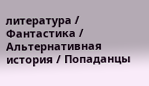литература / Фантастика / Альтернативная история / Попаданцы